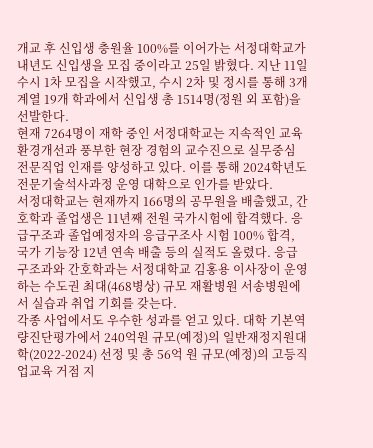개교 후 신입생 충원율 100%를 이어가는 서정대학교가 내년도 신입생을 모집 중이라고 25일 밝혔다. 지난 11일 수시 1차 모집을 시작했고, 수시 2차 및 정시를 통해 3개 계열 19개 학과에서 신입생 총 1514명(정원 외 포함)을 선발한다.
현재 7264명이 재학 중인 서정대학교는 지속적인 교육 환경개선과 풍부한 현장 경험의 교수진으로 실무중심 전문직업 인재를 양성하고 있다. 이를 통해 2024학년도 전문기술석사과정 운영 대학으로 인가를 받았다.
서정대학교는 현재까지 166명의 공무원을 배출했고, 간호학과 졸업생은 11년째 전원 국가시험에 합격했다. 응급구조과 졸업예정자의 응급구조사 시험 100% 합격, 국가 기능장 12년 연속 배출 등의 실적도 올렸다. 응급구조과와 간호학과는 서정대학교 김홍용 이사장이 운영하는 수도권 최대(468병상) 규모 재활병원 서송병원에서 실습과 취업 기회를 갖는다.
각종 사업에서도 우수한 성과를 얻고 있다. 대학 기본역량진단평가에서 240억원 규모(예정)의 일반재정지원대학(2022-2024) 선정 및 총 56억 원 규모(예정)의 고등직업교육 거점 지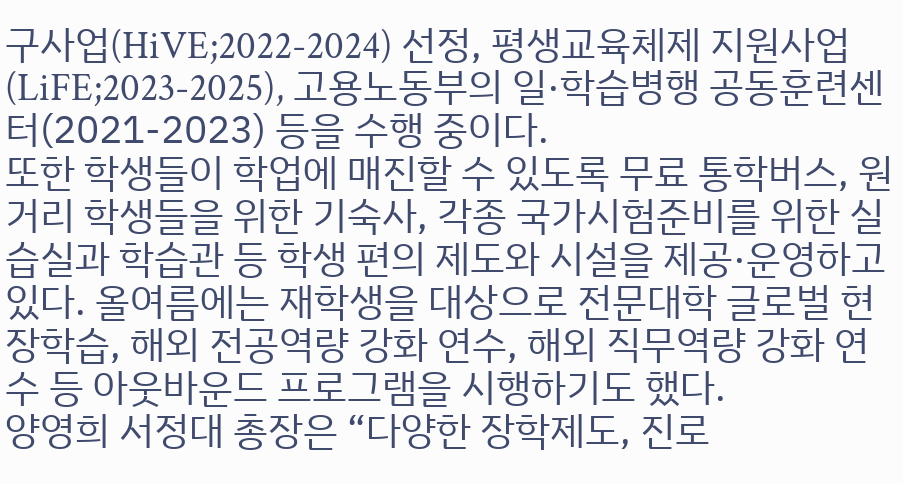구사업(HiVE;2022-2024) 선정, 평생교육체제 지원사업(LiFE;2023-2025), 고용노동부의 일·학습병행 공동훈련센터(2021-2023) 등을 수행 중이다.
또한 학생들이 학업에 매진할 수 있도록 무료 통학버스, 원거리 학생들을 위한 기숙사, 각종 국가시험준비를 위한 실습실과 학습관 등 학생 편의 제도와 시설을 제공·운영하고 있다. 올여름에는 재학생을 대상으로 전문대학 글로벌 현장학습, 해외 전공역량 강화 연수, 해외 직무역량 강화 연수 등 아웃바운드 프로그램을 시행하기도 했다.
양영희 서정대 총장은 “다양한 장학제도, 진로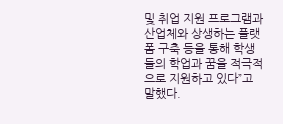및 취업 지원 프로그램과 산업체와 상생하는 플랫폼 구축 등을 통해 학생들의 학업과 꿈을 적극적으로 지원하고 있다”고 말했다.